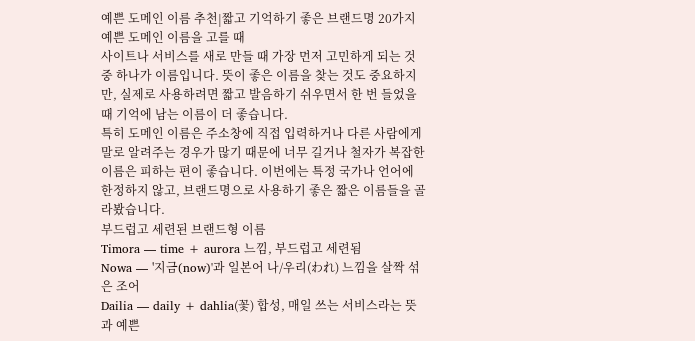예쁜 도메인 이름 추천|짧고 기억하기 좋은 브랜드명 20가지
예쁜 도메인 이름을 고를 때
사이트나 서비스를 새로 만들 때 가장 먼저 고민하게 되는 것 중 하나가 이름입니다. 뜻이 좋은 이름을 찾는 것도 중요하지만, 실제로 사용하려면 짧고 발음하기 쉬우면서 한 번 들었을 때 기억에 남는 이름이 더 좋습니다.
특히 도메인 이름은 주소창에 직접 입력하거나 다른 사람에게 말로 알려주는 경우가 많기 때문에 너무 길거나 철자가 복잡한 이름은 피하는 편이 좋습니다. 이번에는 특정 국가나 언어에 한정하지 않고, 브랜드명으로 사용하기 좋은 짧은 이름들을 골라봤습니다.
부드럽고 세련된 브랜드형 이름
Timora — time + aurora 느낌, 부드럽고 세련됨
Nowa — '지금(now)'과 일본어 나/우리(われ) 느낌을 살짝 섞은 조어
Dailia — daily + dahlia(꽃) 합성, 매일 쓰는 서비스라는 뜻과 예쁜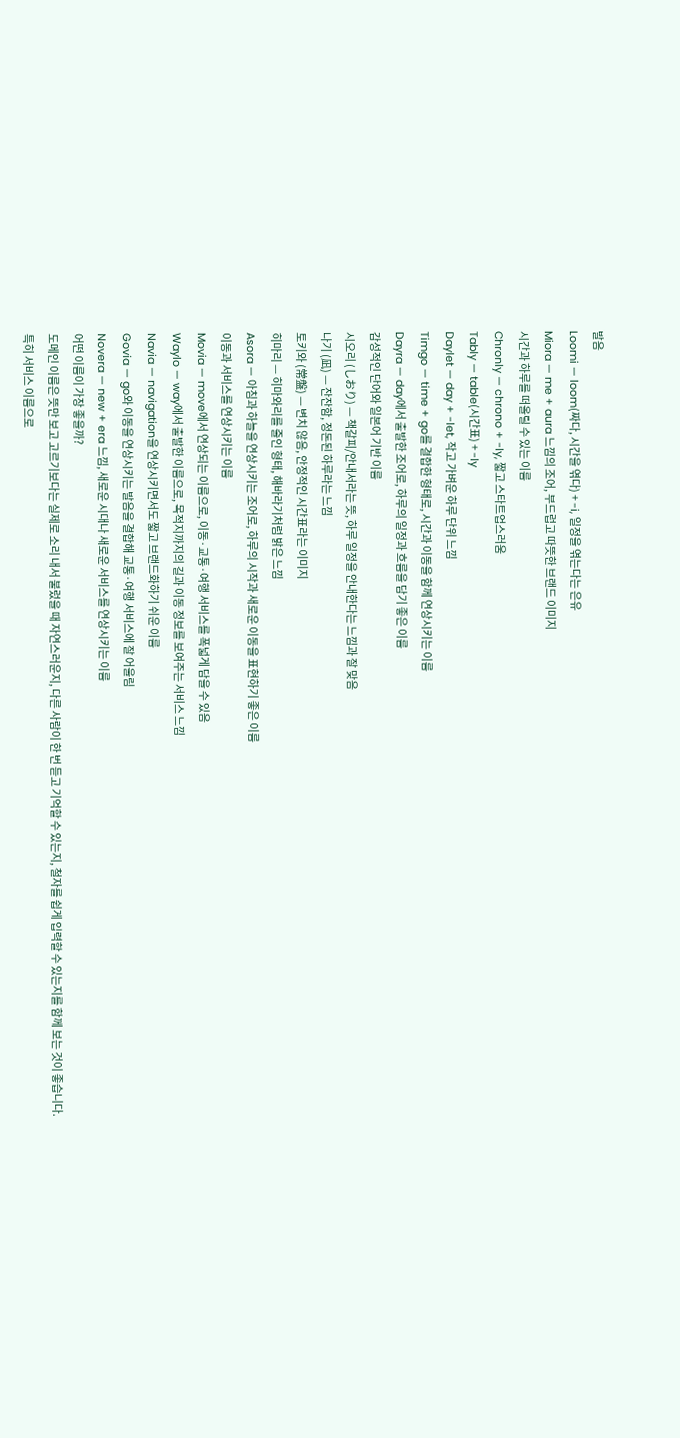발음
Loomi — loom(짜다, 시간을 엮다) + -i, 일정을 엮는다는 은유
Miora — me + aura 느낌의 조어, 부드럽고 따뜻한 브랜드 이미지
시간과 하루를 떠올릴 수 있는 이름
Chronly — chrono + -ly, 짧고 스타트업스러움
Tably — table(시간표) + -ly
Daylet — day + -let, 작고 가벼운 하루 단위 느낌
Timgo — time + go를 결합한 형태로, 시간과 이동을 함께 연상시키는 이름
Dayra — day에서 출발한 조어로, 하루의 일정과 흐름을 담기 좋은 이름
감성적인 단어와 일본어 기반 이름
시오리 (しおり) — 책갈피/안내서라는 뜻, 하루 일정을 안내한다는 느낌과 잘 맞음
나기 (凪) — 잔잔함, 정돈된 하루라는 느낌
토키와 (常盤) — 변치 않음, 안정적인 시간표라는 이미지
히마리 — 히마와리를 줄인 형태, 해바라기처럼 밝은 느낌
Asora — 아침과 하늘을 연상시키는 조어로, 하루의 시작과 새로운 이동을 표현하기 좋은 이름
이동과 서비스를 연상시키는 이름
Movia — move에서 연상되는 이름으로, 이동·교통·여행 서비스를 폭넓게 담을 수 있음
Waylo — way에서 출발한 이름으로, 목적지까지의 길과 이동 정보를 보여주는 서비스 느낌
Navia — navigation을 연상시키면서도 짧고 브랜드화하기 쉬운 이름
Govia — go와 이동을 연상시키는 발음을 결합해 교통·여행 서비스에 잘 어울림
Novera — new + era 느낌, 새로운 시대나 새로운 서비스를 연상시키는 이름
어떤 이름이 가장 좋을까?
도메인 이름은 뜻만 보고 고르기보다는 실제로 소리 내서 불렀을 때 자연스러운지, 다른 사람이 한 번 듣고 기억할 수 있는지, 철자를 쉽게 입력할 수 있는지를 함께 보는 것이 좋습니다.
특히 서비스 이름으로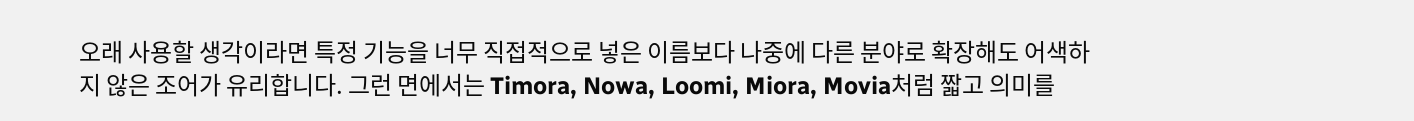오래 사용할 생각이라면 특정 기능을 너무 직접적으로 넣은 이름보다 나중에 다른 분야로 확장해도 어색하지 않은 조어가 유리합니다. 그런 면에서는 Timora, Nowa, Loomi, Miora, Movia처럼 짧고 의미를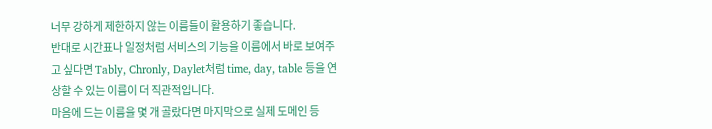너무 강하게 제한하지 않는 이름들이 활용하기 좋습니다.
반대로 시간표나 일정처럼 서비스의 기능을 이름에서 바로 보여주고 싶다면 Tably, Chronly, Daylet처럼 time, day, table 등을 연상할 수 있는 이름이 더 직관적입니다.
마음에 드는 이름을 몇 개 골랐다면 마지막으로 실제 도메인 등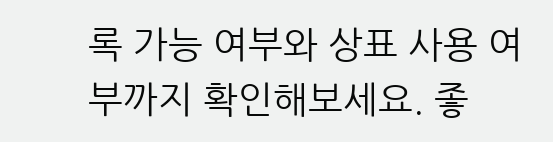록 가능 여부와 상표 사용 여부까지 확인해보세요. 좋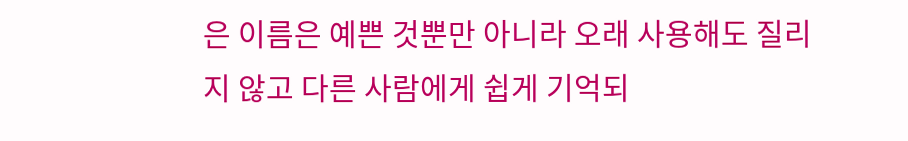은 이름은 예쁜 것뿐만 아니라 오래 사용해도 질리지 않고 다른 사람에게 쉽게 기억되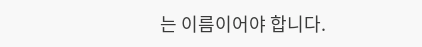는 이름이어야 합니다.